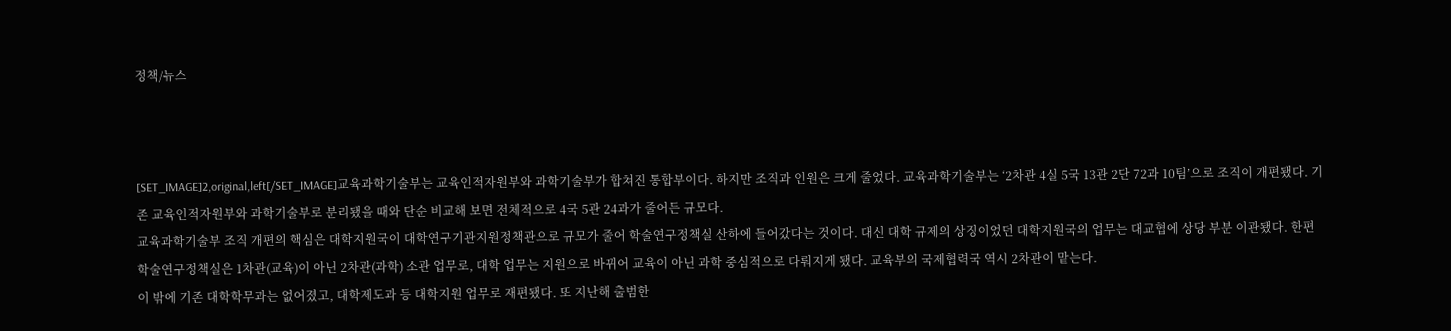정책/뉴스



[SET_IMAGE]2,original,left[/SET_IMAGE]교육과학기술부는 교육인적자원부와 과학기술부가 합쳐진 통합부이다. 하지만 조직과 인원은 크게 줄었다. 교육과학기술부는 ‘2차관 4실 5국 13관 2단 72과 10팀’으로 조직이 개편됐다. 기존 교육인적자원부와 과학기술부로 분리됐을 때와 단순 비교해 보면 전체적으로 4국 5관 24과가 줄어든 규모다.
교육과학기술부 조직 개편의 핵심은 대학지원국이 대학연구기관지원정책관으로 규모가 줄어 학술연구정책실 산하에 들어갔다는 것이다. 대신 대학 규제의 상징이었던 대학지원국의 업무는 대교협에 상당 부분 이관됐다. 한편 학술연구정책실은 1차관(교육)이 아닌 2차관(과학) 소관 업무로, 대학 업무는 지원으로 바뀌어 교육이 아닌 과학 중심적으로 다뤄지게 됐다. 교육부의 국제협력국 역시 2차관이 맡는다.
이 밖에 기존 대학학무과는 없어졌고, 대학제도과 등 대학지원 업무로 재편됐다. 또 지난해 출범한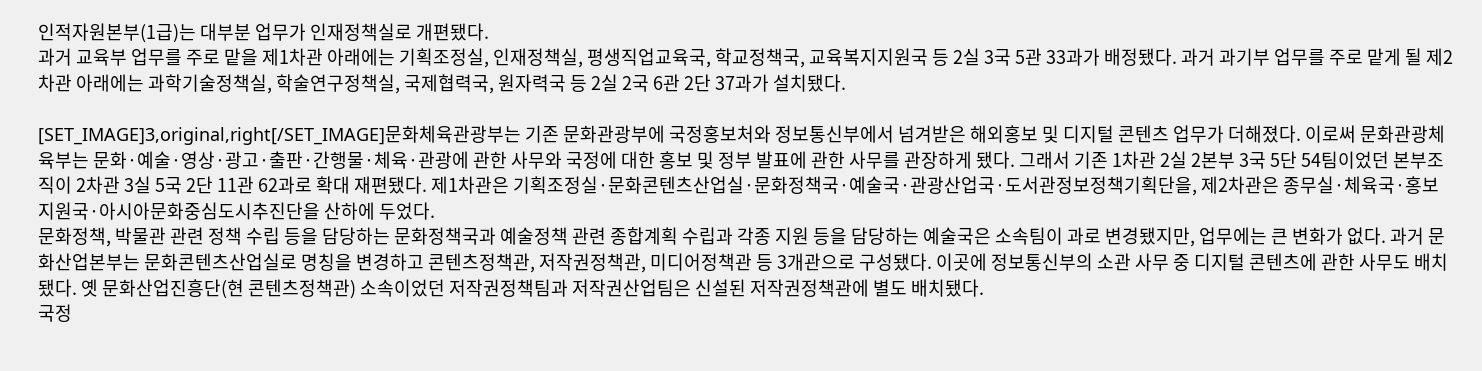인적자원본부(1급)는 대부분 업무가 인재정책실로 개편됐다.
과거 교육부 업무를 주로 맡을 제1차관 아래에는 기획조정실, 인재정책실, 평생직업교육국, 학교정책국, 교육복지지원국 등 2실 3국 5관 33과가 배정됐다. 과거 과기부 업무를 주로 맡게 될 제2차관 아래에는 과학기술정책실, 학술연구정책실, 국제협력국, 원자력국 등 2실 2국 6관 2단 37과가 설치됐다.

[SET_IMAGE]3,original,right[/SET_IMAGE]문화체육관광부는 기존 문화관광부에 국정홍보처와 정보통신부에서 넘겨받은 해외홍보 및 디지털 콘텐츠 업무가 더해졌다. 이로써 문화관광체육부는 문화·예술·영상·광고·출판·간행물·체육·관광에 관한 사무와 국정에 대한 홍보 및 정부 발표에 관한 사무를 관장하게 됐다. 그래서 기존 1차관 2실 2본부 3국 5단 54팀이었던 본부조직이 2차관 3실 5국 2단 11관 62과로 확대 재편됐다. 제1차관은 기획조정실·문화콘텐츠산업실·문화정책국·예술국·관광산업국·도서관정보정책기획단을, 제2차관은 종무실·체육국·홍보지원국·아시아문화중심도시추진단을 산하에 두었다.
문화정책, 박물관 관련 정책 수립 등을 담당하는 문화정책국과 예술정책 관련 종합계획 수립과 각종 지원 등을 담당하는 예술국은 소속팀이 과로 변경됐지만, 업무에는 큰 변화가 없다. 과거 문화산업본부는 문화콘텐츠산업실로 명칭을 변경하고 콘텐츠정책관, 저작권정책관, 미디어정책관 등 3개관으로 구성됐다. 이곳에 정보통신부의 소관 사무 중 디지털 콘텐츠에 관한 사무도 배치됐다. 옛 문화산업진흥단(현 콘텐츠정책관) 소속이었던 저작권정책팀과 저작권산업팀은 신설된 저작권정책관에 별도 배치됐다.
국정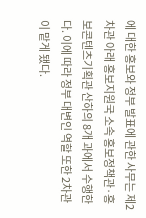에 대한 홍보와 정부 발표에 관한 사무는 제2차관 아래 홍보지원국 소속 홍보정책관·홍보콘텐츠기획관 산하의 8개 과에서 수행한다. 이에 따라 정부 대변인 역할 또한 2차관이 맡게 됐다.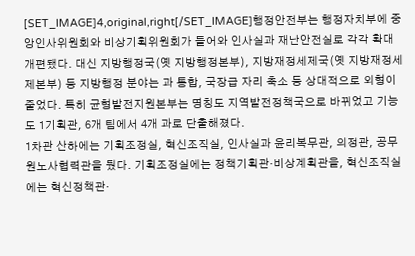[SET_IMAGE]4,original,right[/SET_IMAGE]행정안전부는 행정자치부에 중앙인사위원회와 비상기획위원회가 들어와 인사실과 재난안전실로 각각 확대 개편됐다. 대신 지방행정국(옛 지방행정본부), 지방재정세제국(옛 지방재정세제본부) 등 지방행정 분야는 과 통합, 국장급 자리 축소 등 상대적으로 외형이 줄었다. 특히 균형발전지원본부는 명칭도 지역발전정책국으로 바뀌었고 기능도 1기획관, 6개 팀에서 4개 과로 단출해졌다.
1차관 산하에는 기획조정실, 혁신조직실, 인사실과 윤리복무관, 의정관, 공무원노사협력관을 뒀다. 기획조정실에는 정책기획관·비상계획관을, 혁신조직실에는 혁신정책관·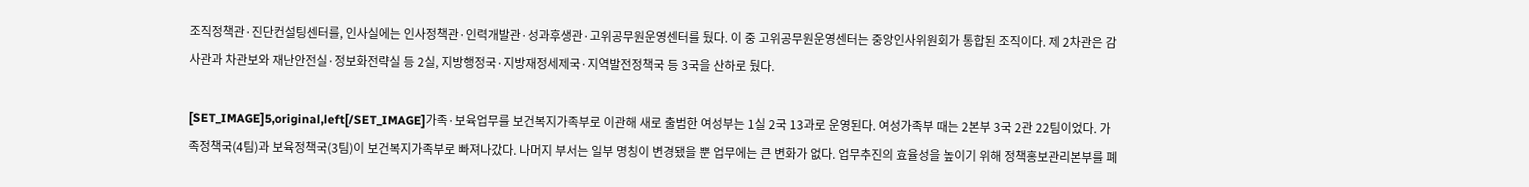조직정책관·진단컨설팅센터를, 인사실에는 인사정책관·인력개발관·성과후생관·고위공무원운영센터를 뒀다. 이 중 고위공무원운영센터는 중앙인사위원회가 통합된 조직이다. 제 2차관은 감사관과 차관보와 재난안전실·정보화전략실 등 2실, 지방행정국·지방재정세제국·지역발전정책국 등 3국을 산하로 뒀다.

[SET_IMAGE]5,original,left[/SET_IMAGE]가족·보육업무를 보건복지가족부로 이관해 새로 출범한 여성부는 1실 2국 13과로 운영된다. 여성가족부 때는 2본부 3국 2관 22팀이었다. 가족정책국(4팀)과 보육정책국(3팀)이 보건복지가족부로 빠져나갔다. 나머지 부서는 일부 명칭이 변경됐을 뿐 업무에는 큰 변화가 없다. 업무추진의 효율성을 높이기 위해 정책홍보관리본부를 폐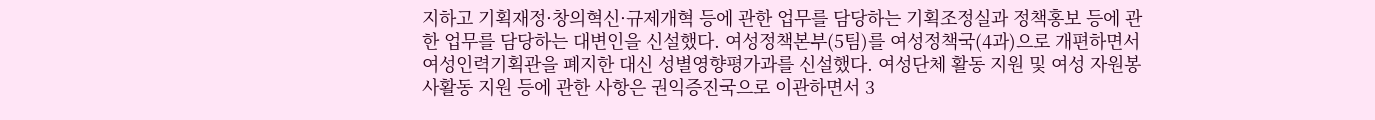지하고 기획재정·창의혁신·규제개혁 등에 관한 업무를 담당하는 기획조정실과 정책홍보 등에 관한 업무를 담당하는 대변인을 신설했다. 여성정책본부(5팀)를 여성정책국(4과)으로 개편하면서 여성인력기획관을 폐지한 대신 성별영향평가과를 신설했다. 여성단체 활동 지원 및 여성 자원봉사활동 지원 등에 관한 사항은 권익증진국으로 이관하면서 3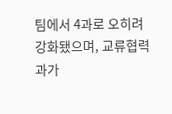팀에서 4과로 오히려 강화됐으며, 교류협력과가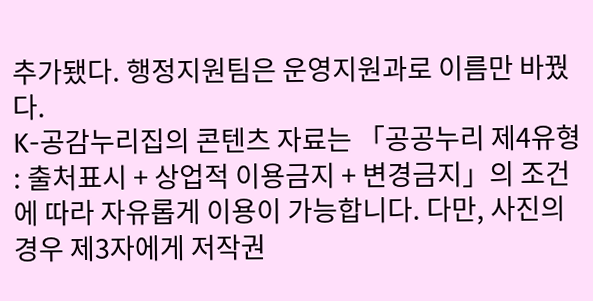추가됐다. 행정지원팀은 운영지원과로 이름만 바꿨다.
K-공감누리집의 콘텐츠 자료는 「공공누리 제4유형 : 출처표시 + 상업적 이용금지 + 변경금지」의 조건에 따라 자유롭게 이용이 가능합니다. 다만, 사진의 경우 제3자에게 저작권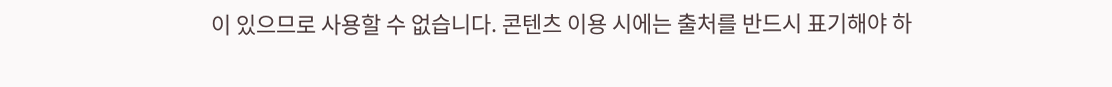이 있으므로 사용할 수 없습니다. 콘텐츠 이용 시에는 출처를 반드시 표기해야 하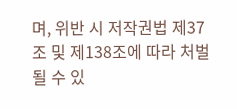며, 위반 시 저작권법 제37조 및 제138조에 따라 처벌될 수 있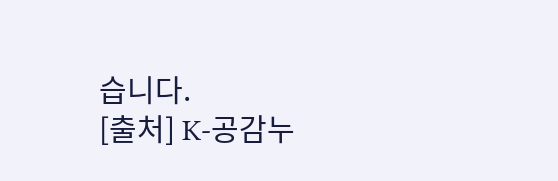습니다.
[출처] K-공감누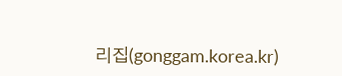리집(gonggam.korea.kr)